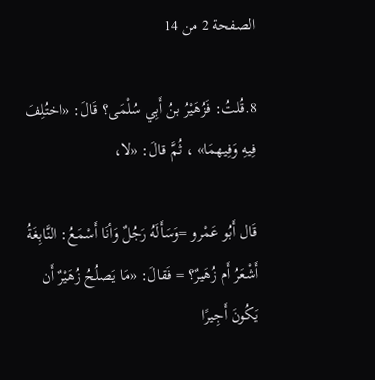الصفحة 2 من 14

8.قُلتُ: فَزُهَيْرُ بنُ أَبِي سُلْمَى؟ قَالَ: «اختُلِفَ فِيهِ وَفِيهمَا» ، ثُمَّ قالَ: «لا،

قَال أَبُو عَمْرو =وَسَأَلَهُ رَجُلٌ وَأنَا أَسْمَعُ: النَّابِغَةُ أَشْعَرُ أَم زُهَيرٌ؟ = فَقالَ: «مَا يَصلُحُ زُهَيْرٌ أَن يَكُونَ أَجِيرًا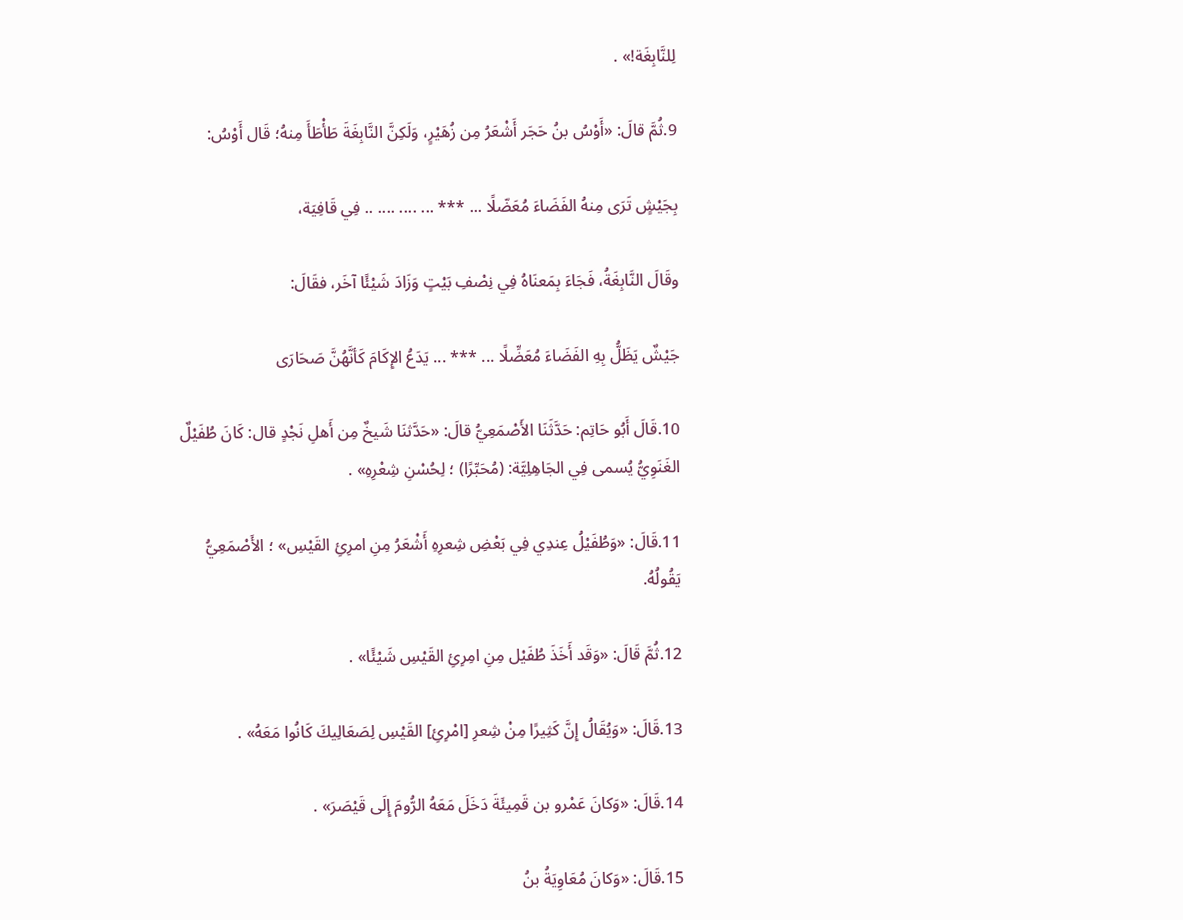لِلنَّابِغَة!» .

9.ثُمَّ قالَ: «أَوْسُ بنُ حَجَر أَشْعَرُ مِن زُهَيْرٍ، وَلَكِنَّ النَّابِغَةَ طَأْطَأَ مِنهُ؛ قَال أَوْسُ:

بِجَيْشٍ تَرَى مِنهُ الفَضَاءَ مُعَضّلًا ... *** ... .... .... .. فِي قَافِيَة،

وقَالَ النَّابِغَةُ، فَجَاءَ بِمَعنَاهُ فِي نِصْفِ بَيْتٍ وَزَادَ شَيْئًا آخَر، فقَالَ:

جَيْشٌ يَظَلُّ بِهِ الفَضَاءَ مُعَضِّلًا ... *** ... يَدَعُ الإِكَامَ كَأنَّهُنَّ صَحَارَى

10.قَالَ أَبُو حَاتِم: حَدَّثَنَا الأَصْمَعِيُّ قالَ: «حَدَّثنَا شَيخٌ مِن أَهلِ نَجْدٍ قال: كَانَ طُفَيْلٌ الغَنَوِيُّ يُسمى فِي الجَاهِلِيَّة: (مُحَبِّرًا) ؛ لِحُسْنِ شِعْرِهِ» .

11.قَالَ: «وَطُفَيْلُ عِندِي فِي بَعْضِ شِعرِهِ أَشْعَرُ مِنِ امرِئِ القَيْسِ» ؛ الأَصْمَعِيُّ يَقُولُهُ.

12.ثُمَّ قَالَ: «وَقَد أَخَذَ طُفَيْل مِنِ امِرِئِ القَيْسِ شَيْئًا» .

13.قَالَ: «وَيُقَالُ إِنَّ كَثِيرًا مِنْ شِعرِ [امْرِئِ] القَيْسِ لِصَعَالِيكَ كَانُوا مَعَهُ» .

14.قَالَ: «وَكانَ عَمْرو بن قَمِيئَةَ دَخَلَ مَعَهُ الرُّومَ إِلَى قَيْصَرَ» .

15.قَالَ: «وَكانَ مُعَاوِيَةُ بنُ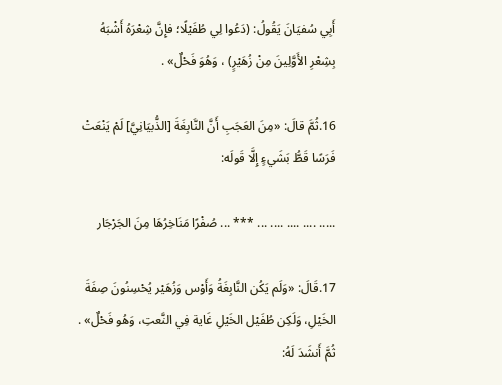أَبِي سُفيَانَ يَقُولُ: (دَعُوا لِي طُفَيْلًا؛ فإِنَّ شِعْرَهُ أَشْبَهُ بِشِعْرِ الأَوَّلِينَ مِنْ زُهَيْرٍ) ، وَهُوَ فَحْلٌ» .

16.ثُمَّ قالَ: «مِنَ العَجَبِ أَنَّ النَّابِغَةَ [الذُّبيَانِيَّ] لَمْ يَنْعَتْ فَرَسًا قَطُّ بَشَيءٍ إِلَّا قَولَه:

..... .... .... .... ... *** ... صُفْرًا مَنَاخِرُهَا مِنَ الجَرْجَار

17.قَالَ: «وَلَم يَكُن النَّابِغَةُ وَأَوْس وَزُهَيْر يُحْسِنُونَ صِفَةَ الخَيْلِ، وَلَكِن طُفَيْل الخَيْلِ غَاية فِي النَّعتِ، وَهُو فَحْلٌ» . ثُمَّ أَنشَدَ لَهُ: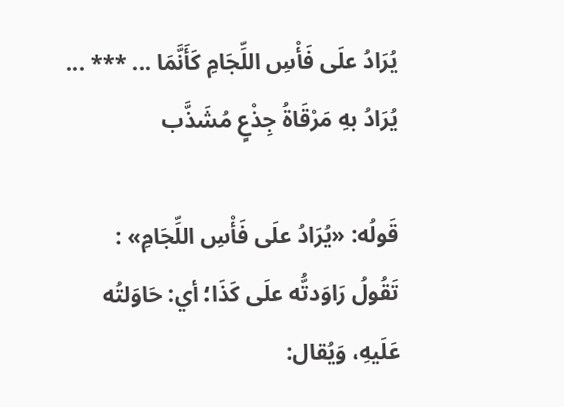يُرَادُ علَى فَأْسِ اللِّجَامِ كَأَنَّمَا ... *** ... يُرَادُ بهِ مَرْقَاةُ جِذْعٍ مُشَذَّب

قَولُه: «يُرَادُ علَى فَأْسِ اللِّجَامِ» : تَقُولُ رَاوَدتُّه علَى كَذَا؛ أي: حَاوَلتُه عَلَيهِ، وَيُقال: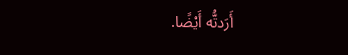أَرَدتُّه أَيْضًا.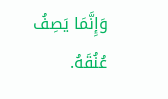وَإِنَّمَا يَصِفُ عُنُقَهُ.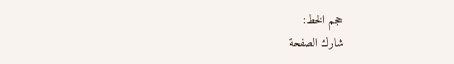حجم الخط:
شارك الصفحة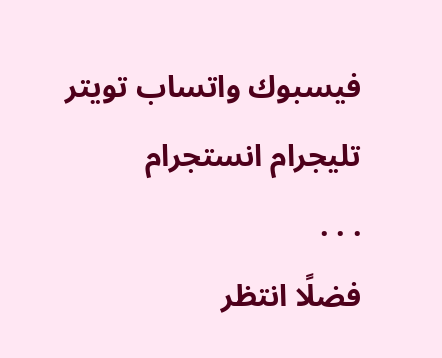فيسبوك واتساب تويتر تليجرام انستجرام
. . .
فضلًا انتظر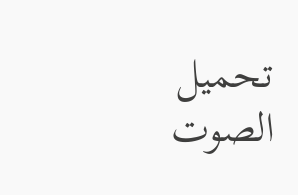تحميل الصوت